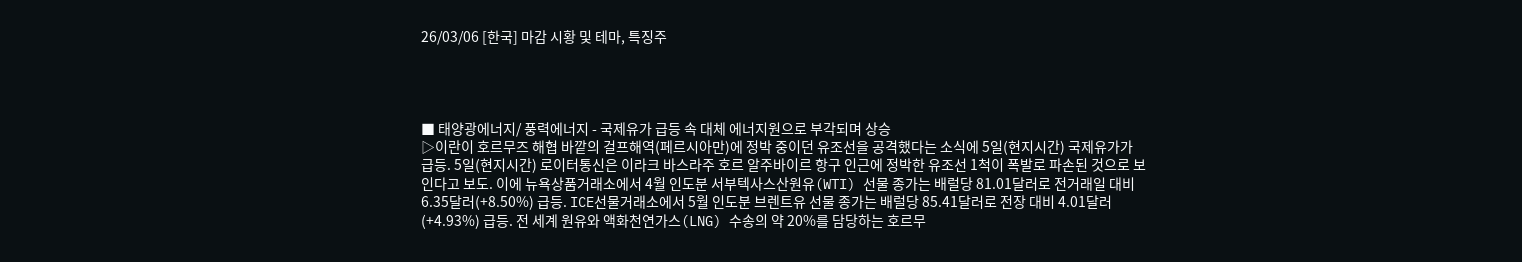26/03/06 [한국] 마감 시황 및 테마, 특징주




■ 태양광에너지/ 풍력에너지 - 국제유가 급등 속 대체 에너지원으로 부각되며 상승
▷이란이 호르무즈 해협 바깥의 걸프해역(페르시아만)에 정박 중이던 유조선을 공격했다는 소식에 5일(현지시간) 국제유가가 급등. 5일(현지시간) 로이터통신은 이라크 바스라주 호르 알주바이르 항구 인근에 정박한 유조선 1척이 폭발로 파손된 것으로 보인다고 보도. 이에 뉴욕상품거래소에서 4월 인도분 서부텍사스산원유(WTI) 선물 종가는 배럴당 81.01달러로 전거래일 대비 6.35달러(+8.50%) 급등. ICE선물거래소에서 5월 인도분 브렌트유 선물 종가는 배럴당 85.41달러로 전장 대비 4.01달러(+4.93%) 급등. 전 세계 원유와 액화천연가스(LNG) 수송의 약 20%를 담당하는 호르무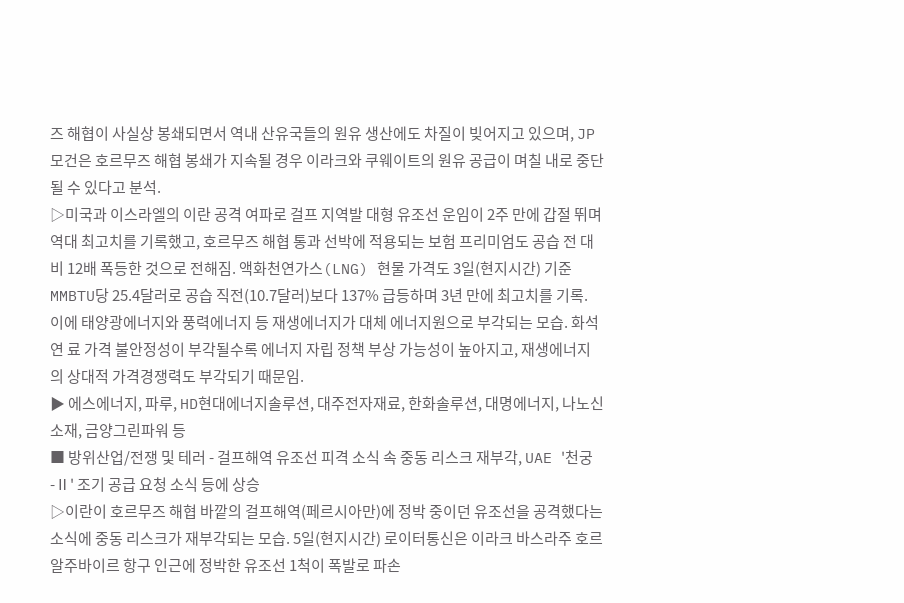즈 해협이 사실상 봉쇄되면서 역내 산유국들의 원유 생산에도 차질이 빚어지고 있으며, JP모건은 호르무즈 해협 봉쇄가 지속될 경우 이라크와 쿠웨이트의 원유 공급이 며칠 내로 중단될 수 있다고 분석.
▷미국과 이스라엘의 이란 공격 여파로 걸프 지역발 대형 유조선 운임이 2주 만에 갑절 뛰며 역대 최고치를 기록했고, 호르무즈 해협 통과 선박에 적용되는 보험 프리미엄도 공습 전 대비 12배 폭등한 것으로 전해짐. 액화천연가스(LNG) 현물 가격도 3일(현지시간) 기준 MMBTU당 25.4달러로 공습 직전(10.7달러)보다 137% 급등하며 3년 만에 최고치를 기록. 이에 태양광에너지와 풍력에너지 등 재생에너지가 대체 에너지원으로 부각되는 모습. 화석연 료 가격 불안정성이 부각될수록 에너지 자립 정책 부상 가능성이 높아지고, 재생에너지의 상대적 가격경쟁력도 부각되기 때문임.
▶ 에스에너지, 파루, HD현대에너지솔루션, 대주전자재료, 한화솔루션, 대명에너지, 나노신소재, 금양그린파워 등
■ 방위산업/전쟁 및 테러 - 걸프해역 유조선 피격 소식 속 중동 리스크 재부각, UAE '천궁-Ⅱ' 조기 공급 요청 소식 등에 상승
▷이란이 호르무즈 해협 바깥의 걸프해역(페르시아만)에 정박 중이던 유조선을 공격했다는 소식에 중동 리스크가 재부각되는 모습. 5일(현지시간) 로이터통신은 이라크 바스라주 호르 알주바이르 항구 인근에 정박한 유조선 1척이 폭발로 파손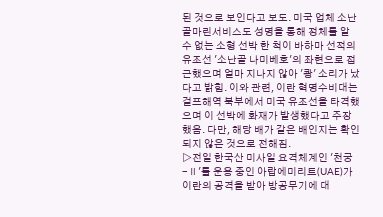된 것으로 보인다고 보도. 미국 업체 소난골마린서비스도 성명을 통해 정체를 알 수 없는 소형 선박 한 척이 바하마 선적의 유조선 '소난골 나미베호'의 좌현으로 접근했으며 얼마 지나지 않아 '쾅' 소리가 났다고 밝힘. 이와 관련, 이란 혁명수비대는 걸프해역 북부에서 미국 유조선을 타격했으며 이 선박에 화재가 발생했다고 주장했음. 다만, 해당 배가 같은 배인지는 확인되지 않은 것으로 전해짐.
▷전일 한국산 미사일 요격체계인 '천궁-Ⅱ'를 운용 중인 아랍에미리트(UAE)가 이란의 공격을 받아 방공무기에 대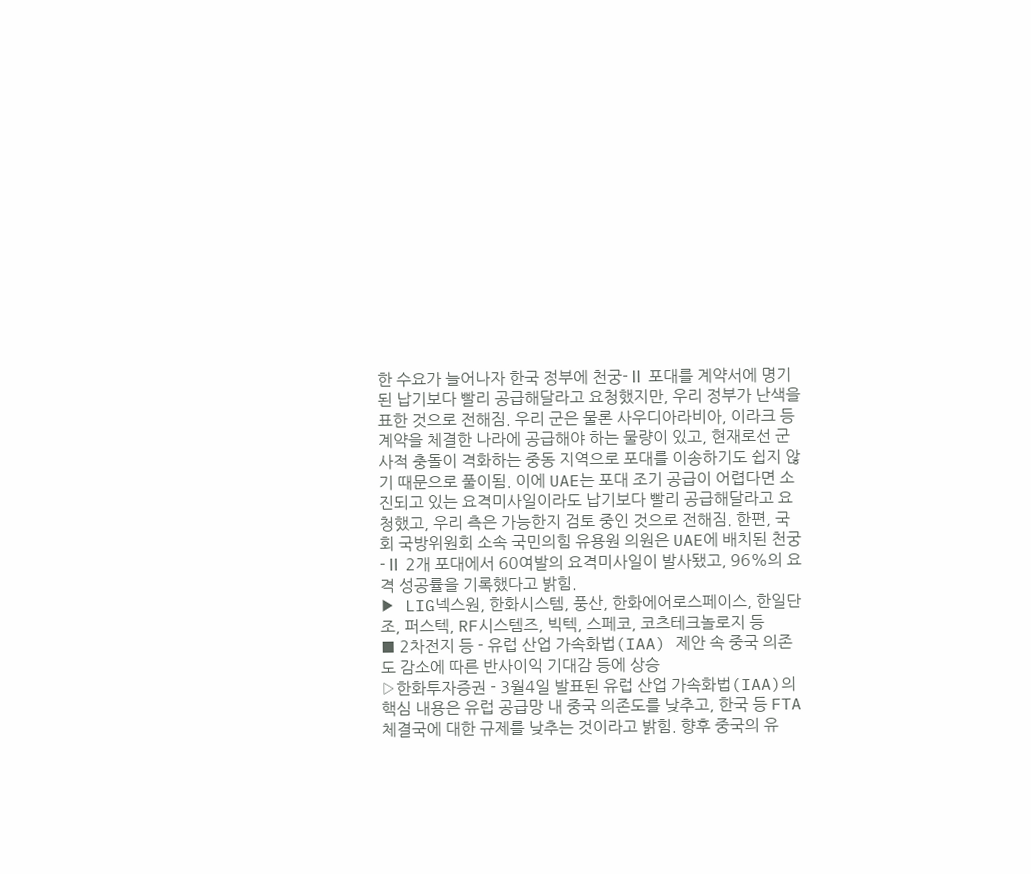한 수요가 늘어나자 한국 정부에 천궁-Ⅱ 포대를 계약서에 명기된 납기보다 빨리 공급해달라고 요청했지만, 우리 정부가 난색을 표한 것으로 전해짐. 우리 군은 물론 사우디아라비아, 이라크 등 계약을 체결한 나라에 공급해야 하는 물량이 있고, 현재로선 군사적 충돌이 격화하는 중동 지역으로 포대를 이송하기도 쉽지 않기 때문으로 풀이됨. 이에 UAE는 포대 조기 공급이 어렵다면 소진되고 있는 요격미사일이라도 납기보다 빨리 공급해달라고 요청했고, 우리 측은 가능한지 검토 중인 것으로 전해짐. 한편, 국회 국방위원회 소속 국민의힘 유용원 의원은 UAE에 배치된 천궁-Ⅱ 2개 포대에서 60여발의 요격미사일이 발사됐고, 96%의 요격 성공률을 기록했다고 밝힘.
▶ LIG넥스원, 한화시스템, 풍산, 한화에어로스페이스, 한일단조, 퍼스텍, RF시스템즈, 빅텍, 스페코, 코츠테크놀로지 등
■ 2차전지 등 - 유럽 산업 가속화법(IAA) 제안 속 중국 의존도 감소에 따른 반사이익 기대감 등에 상승
▷한화투자증권 - 3월4일 발표된 유럽 산업 가속화법(IAA)의 핵심 내용은 유럽 공급망 내 중국 의존도를 낮추고, 한국 등 FTA 체결국에 대한 규제를 낮추는 것이라고 밝힘. 향후 중국의 유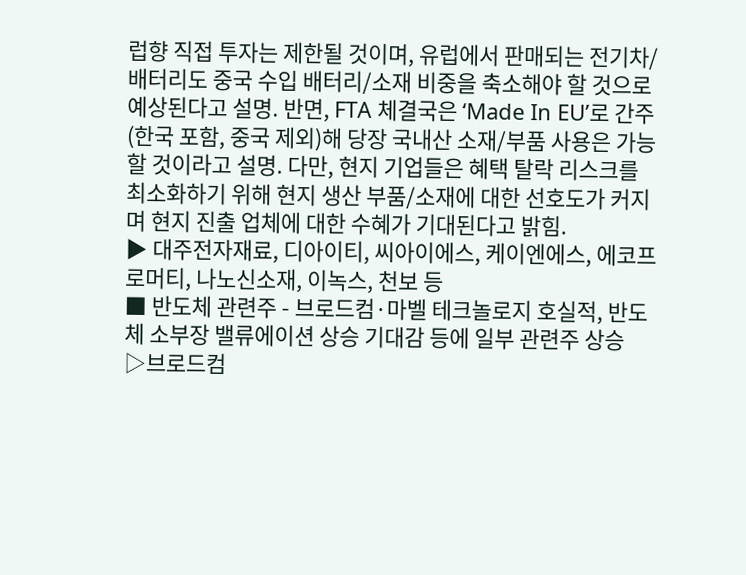럽향 직접 투자는 제한될 것이며, 유럽에서 판매되는 전기차/배터리도 중국 수입 배터리/소재 비중을 축소해야 할 것으로 예상된다고 설명. 반면, FTA 체결국은 ‘Made In EU’로 간주(한국 포함, 중국 제외)해 당장 국내산 소재/부품 사용은 가능할 것이라고 설명. 다만, 현지 기업들은 혜택 탈락 리스크를 최소화하기 위해 현지 생산 부품/소재에 대한 선호도가 커지며 현지 진출 업체에 대한 수혜가 기대된다고 밝힘.
▶ 대주전자재료, 디아이티, 씨아이에스, 케이엔에스, 에코프로머티, 나노신소재, 이녹스, 천보 등
■ 반도체 관련주 - 브로드컴·마벨 테크놀로지 호실적, 반도체 소부장 밸류에이션 상승 기대감 등에 일부 관련주 상승
▷브로드컴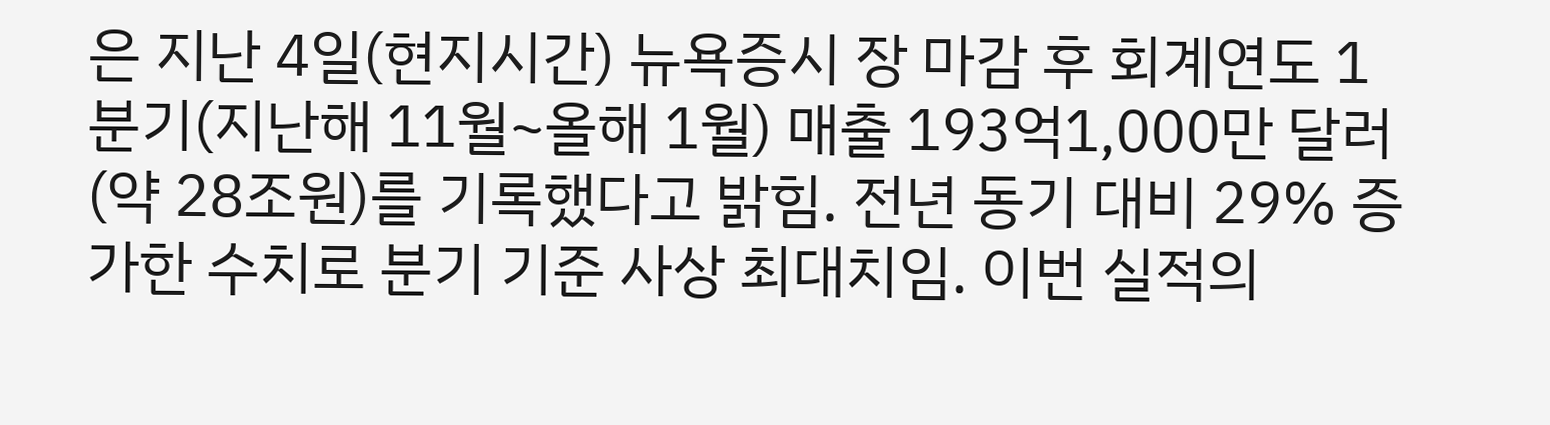은 지난 4일(현지시간) 뉴욕증시 장 마감 후 회계연도 1분기(지난해 11월~올해 1월) 매출 193억1,000만 달러(약 28조원)를 기록했다고 밝힘. 전년 동기 대비 29% 증가한 수치로 분기 기준 사상 최대치임. 이번 실적의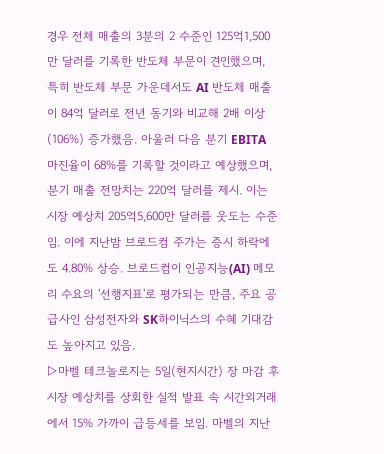경우 전체 매출의 3분의 2 수준인 125억1,500만 달러를 기록한 반도체 부문이 견인했으며, 특히 반도체 부문 가운데서도 AI 반도체 매출이 84억 달러로 전년 동기와 비교해 2배 이상(106%) 증가했음. 아울러 다음 분기 EBITA 마진율이 68%를 기록할 것이라고 예상했으며, 분기 매출 전망치는 220억 달러를 제시. 이는 시장 예상치 205억5,600만 달러를 웃도는 수준임. 이에 지난밤 브로드컴 주가는 증시 하락에도 4.80% 상승. 브로드컴이 인공지능(AI) 메모리 수요의 '선행지표'로 평가되는 만큼, 주요 공급사인 삼성전자와 SK하이닉스의 수혜 기대감도 높아지고 있음.
▷마벨 테크놀로지는 5일(현지시간) 장 마감 후 시장 예상치를 상회한 실적 발표 속 시간외거래에서 15% 가까이 급등세를 보임. 마벨의 지난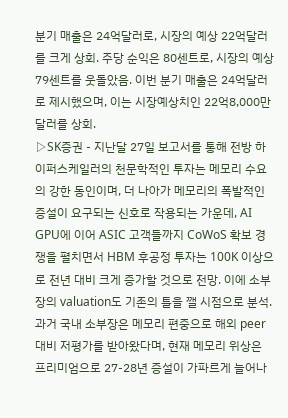분기 매출은 24억달러로, 시장의 예상 22억달러를 크게 상회. 주당 순익은 80센트로, 시장의 예상 79센트를 웃돌았음. 이번 분기 매출은 24억달러로 제시했으며, 이는 시장예상치인 22억8,000만 달러를 상회.
▷SK증권 - 지난달 27일 보고서를 통해 전방 하이퍼스케일러의 천문학적인 투자는 메모리 수요의 강한 동인이며, 더 나아가 메모리의 폭발적인 증설이 요구되는 신호로 작용되는 가운데, AI GPU에 이어 ASIC 고객들까지 CoWoS 확보 경쟁을 펼치면서 HBM 후공정 투자는 100K 이상으로 전년 대비 크게 증가할 것으로 전망. 이에 소부장의 valuation도 기존의 틀을 깰 시점으로 분석. 과거 국내 소부장은 메모리 편중으로 해외 peer 대비 저평가를 받아왔다며, 현재 메모리 위상은 프리미엄으로 27-28년 증설이 가파르게 늘어나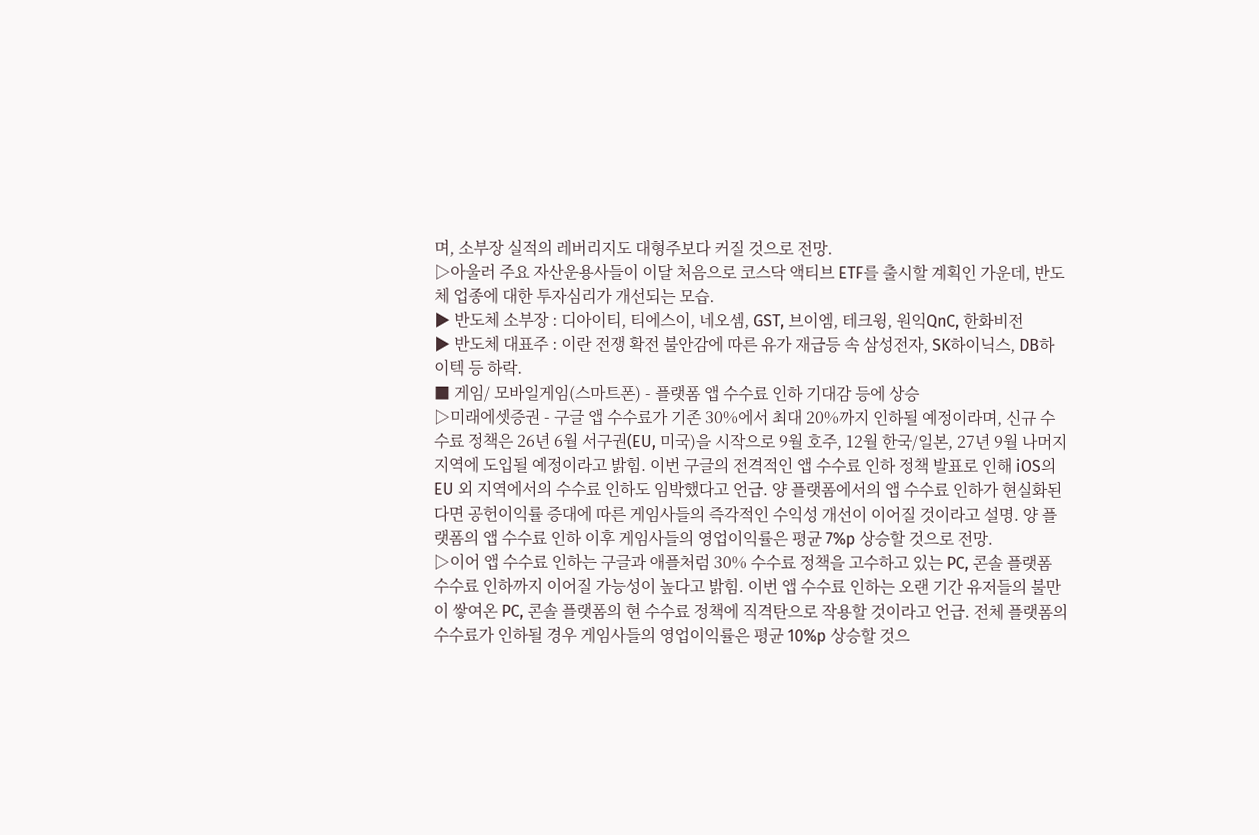며, 소부장 실적의 레버리지도 대형주보다 커질 것으로 전망.
▷아울러 주요 자산운용사들이 이달 처음으로 코스닥 액티브 ETF를 출시할 계획인 가운데, 반도체 업종에 대한 투자심리가 개선되는 모습.
▶ 반도체 소부장 : 디아이티, 티에스이, 네오셈, GST, 브이엠, 테크윙, 원익QnC, 한화비전
▶ 반도체 대표주 : 이란 전쟁 확전 불안감에 따른 유가 재급등 속 삼성전자, SK하이닉스, DB하이텍 등 하락.
■ 게임/ 모바일게임(스마트폰) - 플랫폼 앱 수수료 인하 기대감 등에 상승
▷미래에셋증권 - 구글 앱 수수료가 기존 30%에서 최대 20%까지 인하될 예정이라며, 신규 수수료 정책은 26년 6월 서구권(EU, 미국)을 시작으로 9월 호주, 12월 한국/일본, 27년 9월 나머지 지역에 도입될 예정이라고 밝힘. 이번 구글의 전격적인 앱 수수료 인하 정책 발표로 인해 iOS의 EU 외 지역에서의 수수료 인하도 임박했다고 언급. 양 플랫폼에서의 앱 수수료 인하가 현실화된다면 공헌이익률 증대에 따른 게임사들의 즉각적인 수익성 개선이 이어질 것이라고 설명. 양 플랫폼의 앱 수수료 인하 이후 게임사들의 영업이익률은 평균 7%p 상승할 것으로 전망.
▷이어 앱 수수료 인하는 구글과 애플처럼 30% 수수료 정책을 고수하고 있는 PC, 콘솔 플랫폼 수수료 인하까지 이어질 가능성이 높다고 밝힘. 이번 앱 수수료 인하는 오랜 기간 유저들의 불만이 쌓여온 PC, 콘솔 플랫폼의 현 수수료 정책에 직격탄으로 작용할 것이라고 언급. 전체 플랫폼의 수수료가 인하될 경우 게임사들의 영업이익률은 평균 10%p 상승할 것으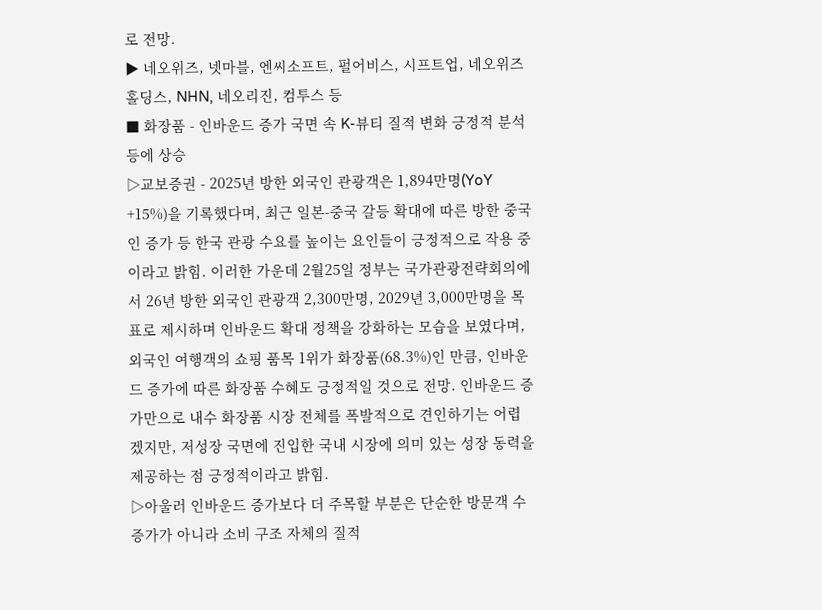로 전망.
▶ 네오위즈, 넷마블, 엔씨소프트, 펄어비스, 시프트업, 네오위즈홀딩스, NHN, 네오리진, 컴투스 등
■ 화장품 - 인바운드 증가 국면 속 K-뷰티 질적 변화 긍정적 분석 등에 상승
▷교보증권 - 2025년 방한 외국인 관광객은 1,894만명(YoY +15%)을 기록했다며, 최근 일본-중국 갈등 확대에 따른 방한 중국인 증가 등 한국 관광 수요를 높이는 요인들이 긍정적으로 작용 중이라고 밝힘. 이러한 가운데 2월25일 정부는 국가관광전략회의에서 26년 방한 외국인 관광객 2,300만명, 2029년 3,000만명을 목표로 제시하며 인바운드 확대 정책을 강화하는 모습을 보였다며, 외국인 여행객의 쇼핑 품목 1위가 화장품(68.3%)인 만큼, 인바운드 증가에 따른 화장품 수혜도 긍정적일 것으로 전망. 인바운드 증가만으로 내수 화장품 시장 전체를 폭발적으로 견인하기는 어렵겠지만, 저성장 국면에 진입한 국내 시장에 의미 있는 성장 동력을 제공하는 점 긍정적이라고 밝힘.
▷아울러 인바운드 증가보다 더 주목할 부분은 단순한 방문객 수 증가가 아니라 소비 구조 자체의 질적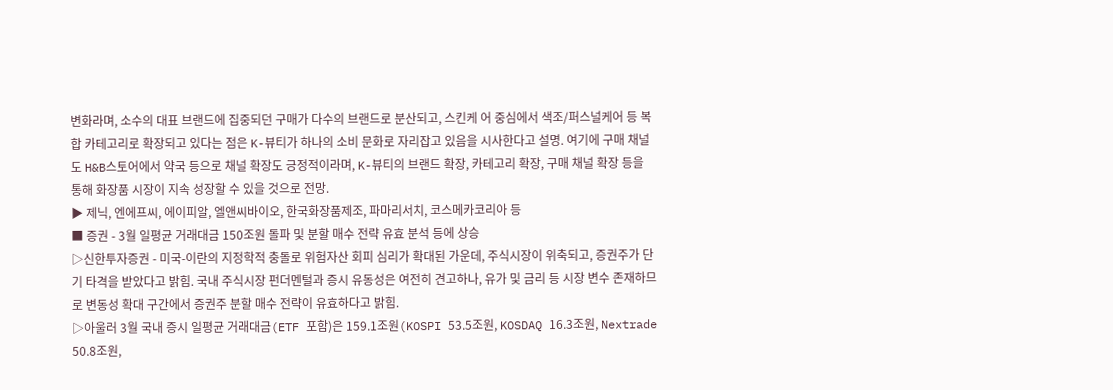변화라며, 소수의 대표 브랜드에 집중되던 구매가 다수의 브랜드로 분산되고, 스킨케 어 중심에서 색조/퍼스널케어 등 복합 카테고리로 확장되고 있다는 점은 K-뷰티가 하나의 소비 문화로 자리잡고 있음을 시사한다고 설명. 여기에 구매 채널도 H&B스토어에서 약국 등으로 채널 확장도 긍정적이라며, K-뷰티의 브랜드 확장, 카테고리 확장, 구매 채널 확장 등을 통해 화장품 시장이 지속 성장할 수 있을 것으로 전망.
▶ 제닉, 엔에프씨, 에이피알, 엘앤씨바이오, 한국화장품제조, 파마리서치, 코스메카코리아 등
■ 증권 - 3월 일평균 거래대금 150조원 돌파 및 분할 매수 전략 유효 분석 등에 상승
▷신한투자증권 - 미국-이란의 지정학적 충돌로 위험자산 회피 심리가 확대된 가운데, 주식시장이 위축되고, 증권주가 단기 타격을 받았다고 밝힘. 국내 주식시장 펀더멘털과 증시 유동성은 여전히 견고하나, 유가 및 금리 등 시장 변수 존재하므로 변동성 확대 구간에서 증권주 분할 매수 전략이 유효하다고 밝힘.
▷아울러 3월 국내 증시 일평균 거래대금(ETF 포함)은 159.1조원(KOSPI 53.5조원, KOSDAQ 16.3조원, Nextrade 50.8조원,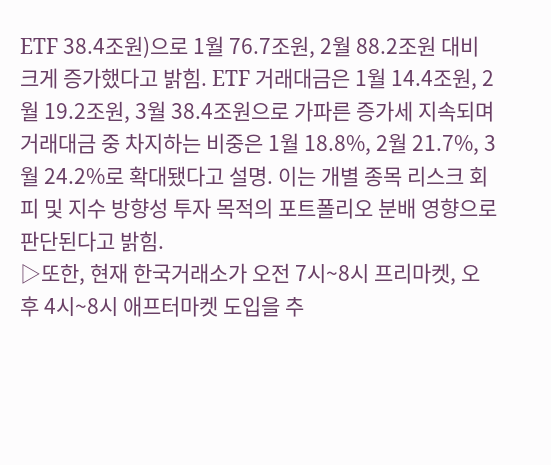ETF 38.4조원)으로 1월 76.7조원, 2월 88.2조원 대비 크게 증가했다고 밝힘. ETF 거래대금은 1월 14.4조원, 2월 19.2조원, 3월 38.4조원으로 가파른 증가세 지속되며 거래대금 중 차지하는 비중은 1월 18.8%, 2월 21.7%, 3월 24.2%로 확대됐다고 설명. 이는 개별 종목 리스크 회피 및 지수 방향성 투자 목적의 포트폴리오 분배 영향으로 판단된다고 밝힘.
▷또한, 현재 한국거래소가 오전 7시~8시 프리마켓, 오후 4시~8시 애프터마켓 도입을 추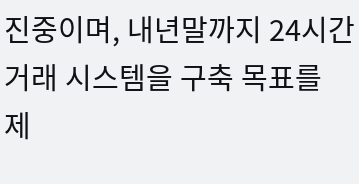진중이며, 내년말까지 24시간 거래 시스템을 구축 목표를 제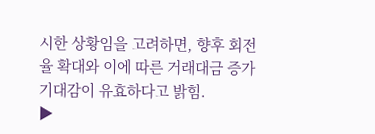시한 상황임을 고려하면, 향후 회전율 확대와 이에 따른 거래대금 증가 기대감이 유효하다고 밝힘.
▶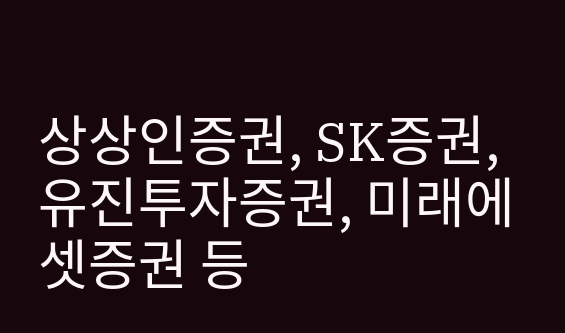상상인증권, SK증권, 유진투자증권, 미래에셋증권 등